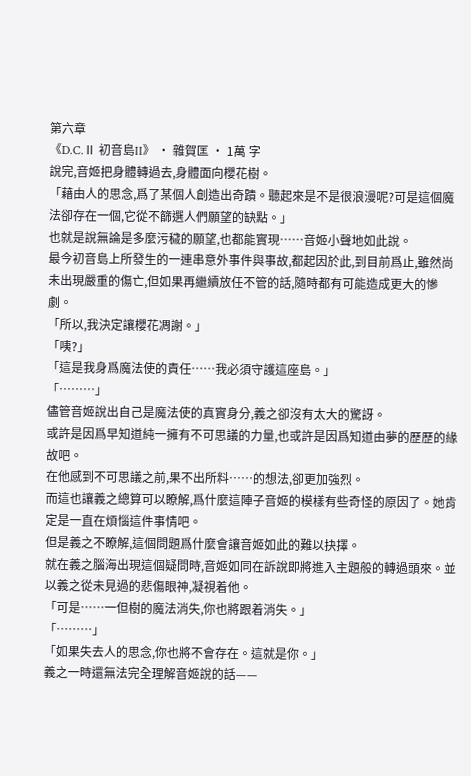第六章
《D.C.Ⅱ 初音島II》 · 雜賀匡 · 1萬 字
說完,音姬把身體轉過去,身體面向櫻花樹。
「藉由人的思念,爲了某個人創造出奇蹟。聽起來是不是很浪漫呢?可是這個魔法卻存在一個,它從不篩選人們願望的缺點。」
也就是說無論是多麼污穢的願望,也都能實現……音姬小聲地如此說。
最今初音島上所發生的一連串意外事件與事故,都起因於此,到目前爲止,雖然尚未出現嚴重的傷亡,但如果再繼續放任不管的話,隨時都有可能造成更大的慘劇。
「所以,我決定讓櫻花凋謝。」
「咦?」
「這是我身爲魔法使的責任……我必須守護這座島。」
「………」
儘管音姬說出自己是魔法使的真實身分,義之卻沒有太大的驚訝。
或許是因爲早知道純一擁有不可思議的力量,也或許是因爲知道由夢的歷歷的緣故吧。
在他感到不可思議之前,果不出所料……的想法,卻更加強烈。
而這也讓義之總算可以瞭解,爲什麼這陣子音姬的模樣有些奇怪的原因了。她肯定是一直在煩惱這件事情吧。
但是義之不瞭解,這個問題爲什麼會讓音姬如此的難以抉擇。
就在義之腦海出現這個疑問時,音姬如同在訴說即將進入主題般的轉過頭來。並以義之從未見過的悲傷眼神,凝視着他。
「可是……一但樹的魔法消失,你也將跟着消失。」
「………」
「如果失去人的思念,你也將不會存在。這就是你。」
義之一時還無法完全理解音姬說的話——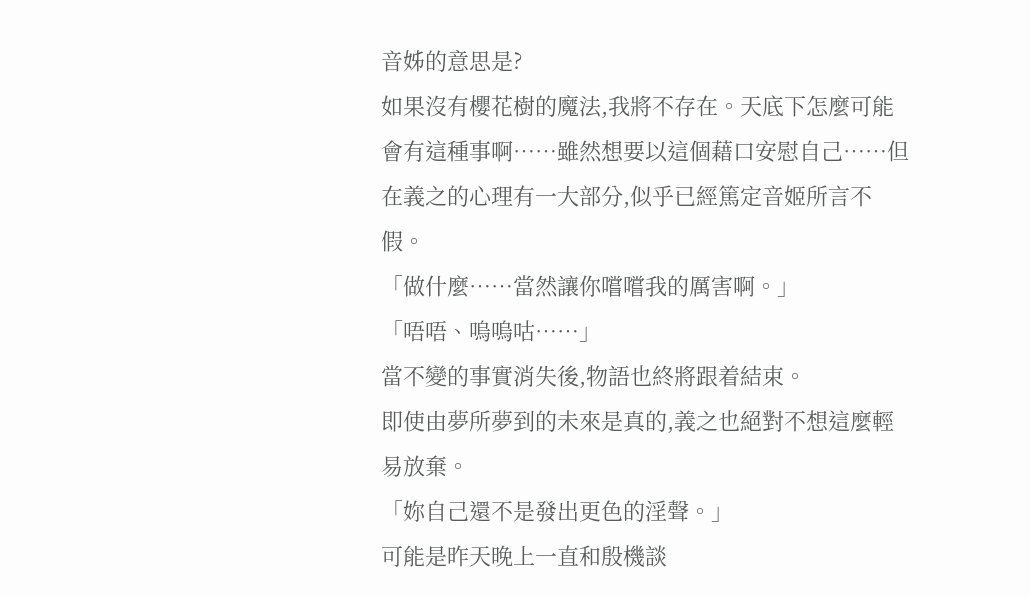音姊的意思是?
如果沒有櫻花樹的魔法,我將不存在。天底下怎麼可能會有這種事啊……雖然想要以這個藉口安慰自己……但在義之的心理有一大部分,似乎已經篤定音姬所言不假。
「做什麼……當然讓你嚐嚐我的厲害啊。」
「唔唔、嗚嗚咕……」
當不變的事實消失後,物語也終將跟着結束。
即使由夢所夢到的未來是真的,義之也絕對不想這麼輕易放棄。
「妳自己還不是發出更色的淫聲。」
可能是昨天晚上一直和殷機談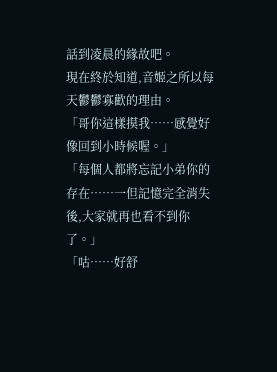話到凌晨的緣故吧。
現在終於知道,音姬之所以每天鬱鬱寡歡的理由。
「哥你這樣摸我……感覺好像回到小時候喔。」
「每個人都將忘記小弟你的存在……一但記憶完全消失後,大家就再也看不到你了。」
「咕……好舒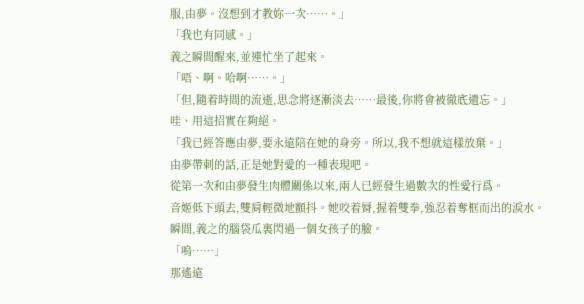服,由夢。沒想到才教妳一次……。」
「我也有同感。」
義之瞬間醒來,並連忙坐了起來。
「唔、啊。哈啊……。」
「但,隨着時間的流逝,思念將逐漸淡去……最後,你將會被徹底遺忘。」
哇、用這招實在夠絕。
「我已經答應由夢,要永遠陪在她的身旁。所以,我不想就這樣放棄。」
由夢帶刺的話,正是她對愛的一種表現吧。
從第一次和由夢發生肉體關係以來,兩人已經發生過數次的性愛行爲。
音姬低下頭去,雙肩輕微地顫抖。她咬着脣,握着雙拳,強忍着奪框而出的淚水。
瞬間,義之的腦袋瓜裏閃過一個女孩子的臉。
「嗚……」
那遙遠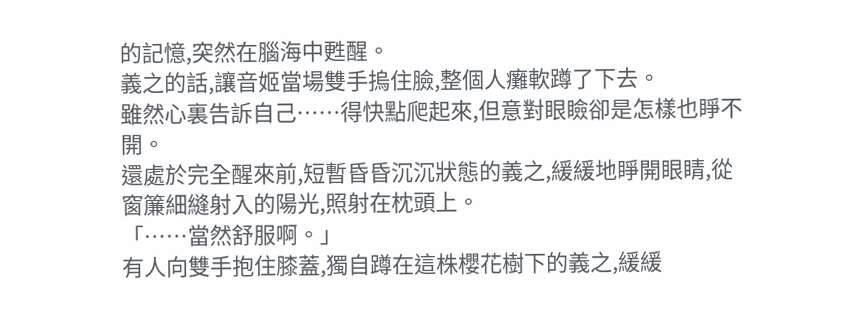的記憶,突然在腦海中甦醒。
義之的話,讓音姬當場雙手摀住臉,整個人癱軟蹲了下去。
雖然心裏告訴自己……得快點爬起來,但意對眼瞼卻是怎樣也睜不開。
還處於完全醒來前,短暫昏昏沉沉狀態的義之,緩緩地睜開眼睛,從窗簾細縫射入的陽光,照射在枕頭上。
「……當然舒服啊。」
有人向雙手抱住膝蓋,獨自蹲在這株櫻花樹下的義之,緩緩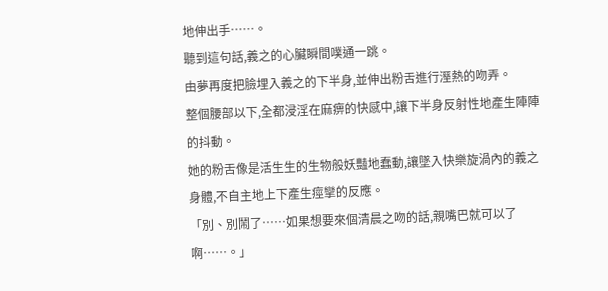地伸出手……。
聽到這句話,義之的心臟瞬間噗通一跳。
由夢再度把臉埋入義之的下半身,並伸出粉舌進行溼熱的吻弄。
整個腰部以下,全都浸淫在麻痹的快感中,讓下半身反射性地產生陣陣的抖動。
她的粉舌像是活生生的生物般妖豔地蠢動,讓墜入快樂旋渦內的義之身體,不自主地上下產生痙攣的反應。
「別、別鬧了……如果想要來個清晨之吻的話,親嘴巴就可以了啊……。」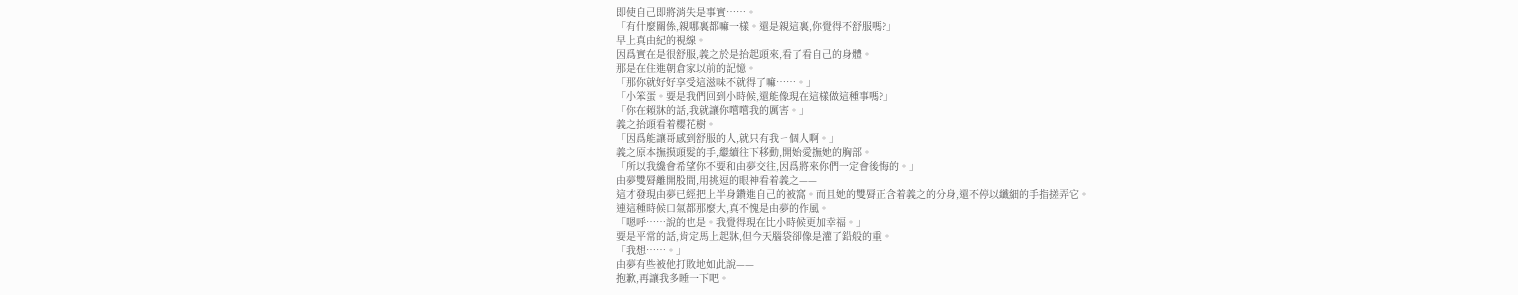即使自己即將消失是事實……。
「有什麼關係,親哪裏都嘛一樣。還是親這裏,你覺得不舒服嗎?」
早上真由紀的視線。
因爲實在是很舒服,義之於是抬起頭來,看了看自己的身體。
那是在住進朝倉家以前的記憶。
「那你就好好享受這滋味不就得了嘛……。」
「小笨蛋。要是我們回到小時候,還能像現在這樣做這種事嗎?」
「你在賴牀的話,我就讓你嚐嚐我的厲害。」
義之抬頭看着櫻花樹。
「因爲能讓哥感到舒服的人,就只有我ㄧ個人啊。」
義之原本撫摸頭髮的手,繼續往下移動,開始愛撫她的胸部。
「所以我纔會希望你不要和由夢交往,因爲將來你們一定會後悔的。」
由夢雙脣離開股間,用挑逗的眼神看着義之——
這才發現由夢已經把上半身鑽進自己的被窩。而且她的雙脣正含着義之的分身,還不停以纖細的手指搓弄它。
連這種時候口氣都那麼大,真不愧是由夢的作風。
「嗯呼……說的也是。我覺得現在比小時候更加幸福。」
要是平常的話,肯定馬上起牀,但今天腦袋卻像是灌了鉛般的重。
「我想……。」
由夢有些被他打敗地如此說——
抱歉,再讓我多睡一下吧。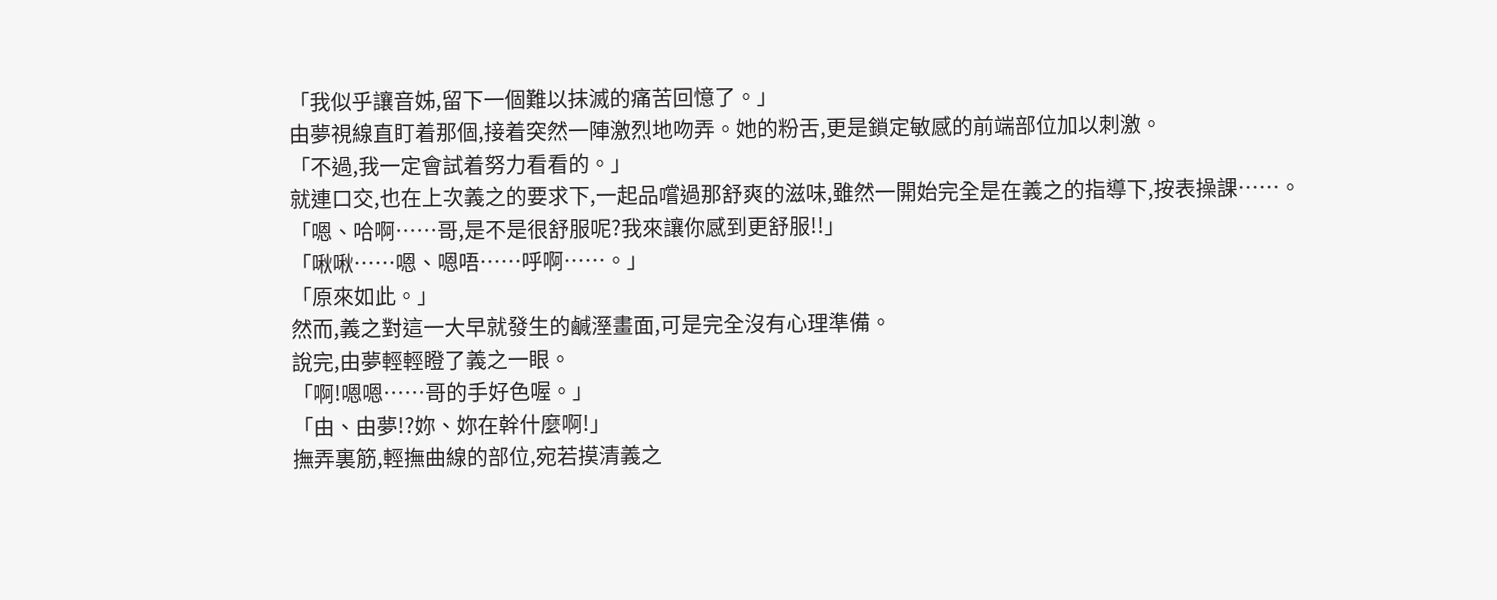「我似乎讓音姊,留下一個難以抹滅的痛苦回憶了。」
由夢視線直盯着那個,接着突然一陣激烈地吻弄。她的粉舌,更是鎖定敏感的前端部位加以刺激。
「不過,我一定會試着努力看看的。」
就連口交,也在上次義之的要求下,一起品嚐過那舒爽的滋味,雖然一開始完全是在義之的指導下,按表操課……。
「嗯、哈啊……哥,是不是很舒服呢?我來讓你感到更舒服!!」
「啾啾……嗯、嗯唔……呼啊……。」
「原來如此。」
然而,義之對這一大早就發生的鹹溼畫面,可是完全沒有心理準備。
說完,由夢輕輕瞪了義之一眼。
「啊!嗯嗯……哥的手好色喔。」
「由、由夢!?妳、妳在幹什麼啊!」
撫弄裏筋,輕撫曲線的部位,宛若摸清義之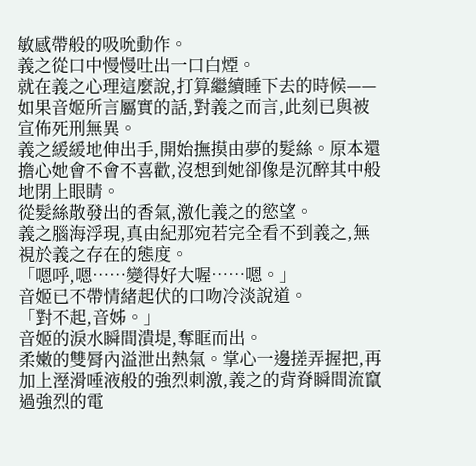敏感帶般的吸吮動作。
義之從口中慢慢吐出一口白煙。
就在義之心理這麼說,打算繼續睡下去的時候——
如果音姬所言屬實的話,對義之而言,此刻已與被宣佈死刑無異。
義之緩緩地伸出手,開始撫摸由夢的髮絲。原本還擔心她會不會不喜歡,沒想到她卻像是沉醉其中般地閉上眼睛。
從髮絲散發出的香氣,激化義之的慾望。
義之腦海浮現,真由紀那宛若完全看不到義之,無視於義之存在的態度。
「嗯呼,嗯……變得好大喔……嗯。」
音姬已不帶情緒起伏的口吻冷淡說道。
「對不起,音姊。」
音姬的淚水瞬間潰堤,奪眶而出。
柔嫩的雙脣內溢泄出熱氣。掌心一邊搓弄握把,再加上溼滑唾液般的強烈刺激,義之的背脊瞬間流竄過強烈的電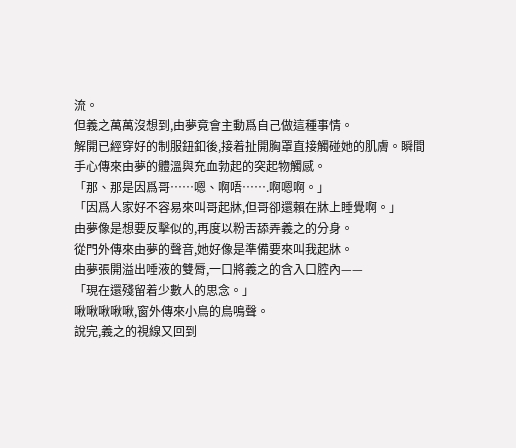流。
但義之萬萬沒想到,由夢竟會主動爲自己做這種事情。
解開已經穿好的制服鈕釦後,接着扯開胸罩直接觸碰她的肌膚。瞬間手心傳來由夢的體溫與充血勃起的突起物觸感。
「那、那是因爲哥……嗯、啊唔…….啊嗯啊。」
「因爲人家好不容易來叫哥起牀,但哥卻還賴在牀上睡覺啊。」
由夢像是想要反擊似的,再度以粉舌舔弄義之的分身。
從門外傳來由夢的聲音,她好像是準備要來叫我起牀。
由夢張開溢出唾液的雙脣,一口將義之的含入口腔內——
「現在還殘留着少數人的思念。」
啾啾啾啾啾,窗外傳來小鳥的鳥鳴聲。
說完,義之的視線又回到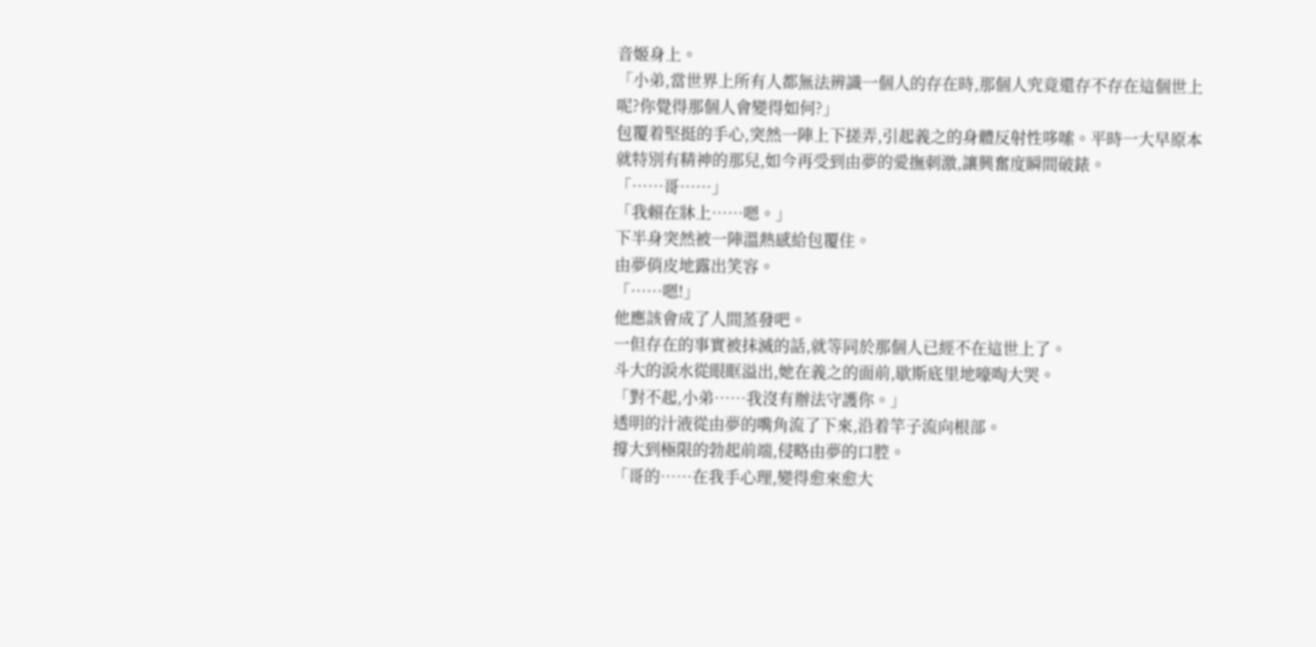音姬身上。
「小弟,當世界上所有人都無法辨識一個人的存在時,那個人究竟還存不存在這個世上呢?你覺得那個人會變得如何?」
包覆着堅挺的手心,突然一陣上下搓弄,引起義之的身體反射性哆嗦。平時一大早原本就特別有精神的那兒,如今再受到由夢的愛撫刺激,讓興奮度瞬間破錶。
「……哥……」
「我賴在牀上……嗯。」
下半身突然被一陣溫熱感給包覆住。
由夢俏皮地露出笑容。
「……嗯!」
他應該會成了人間蒸發吧。
一但存在的事實被抹滅的話,就等同於那個人已經不在這世上了。
斗大的淚水從眼眶溢出,她在義之的面前,歇斯底里地嚎啕大哭。
「對不起,小弟……我沒有辦法守護你。」
透明的汁液從由夢的嘴角流了下來,沿着竿子流向根部。
撐大到極限的勃起前端,侵略由夢的口腔。
「哥的……在我手心理,變得愈來愈大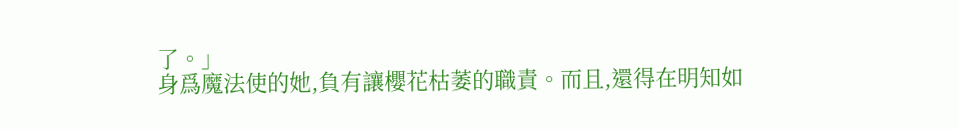了。」
身爲魔法使的她,負有讓櫻花枯萎的職責。而且,還得在明知如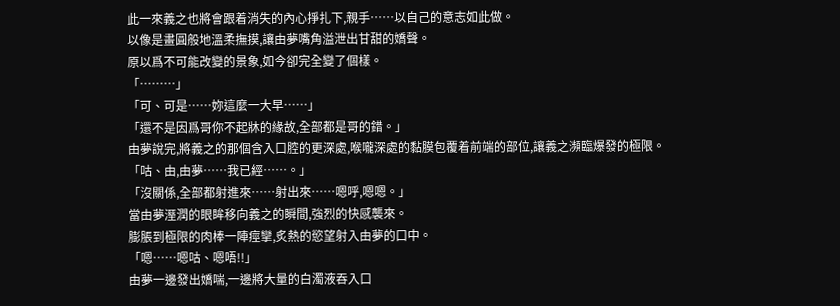此一來義之也將會跟着消失的內心掙扎下,親手……以自己的意志如此做。
以像是畫圓般地溫柔撫摸,讓由夢嘴角溢泄出甘甜的嬌聲。
原以爲不可能改變的景象,如今卻完全變了個樣。
「………」
「可、可是……妳這麼一大早……」
「還不是因爲哥你不起牀的緣故,全部都是哥的錯。」
由夢說完,將義之的那個含入口腔的更深處,喉嚨深處的黏膜包覆着前端的部位,讓義之瀕臨爆發的極限。
「咕、由,由夢……我已經……。」
「沒關係,全部都射進來……射出來……嗯呼,嗯嗯。」
當由夢溼潤的眼眸移向義之的瞬間,強烈的快感襲來。
膨脹到極限的肉棒一陣痙攣,炙熱的慾望射入由夢的口中。
「嗯……嗯咕、嗯唔!!」
由夢一邊發出嬌喘,一邊將大量的白濁液吞入口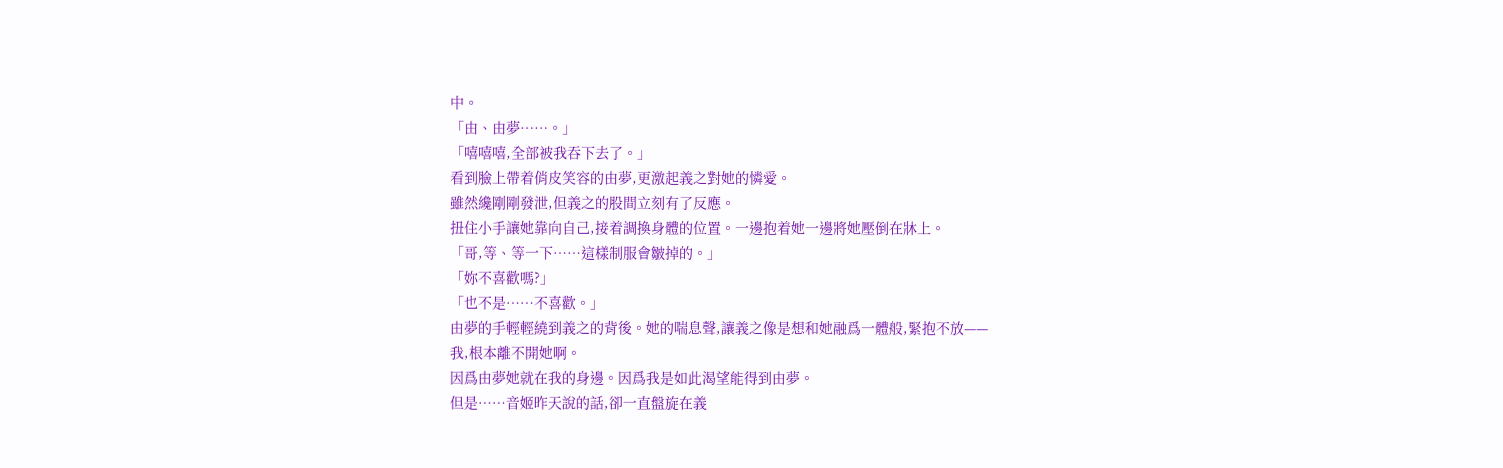中。
「由、由夢……。」
「嘻嘻嘻,全部被我吞下去了。」
看到臉上帶着俏皮笑容的由夢,更激起義之對她的憐愛。
雖然纔剛剛發泄,但義之的股間立刻有了反應。
扭住小手讓她靠向自己,接着調換身體的位置。一邊抱着她一邊將她壓倒在牀上。
「哥,等、等一下……這樣制服會皺掉的。」
「妳不喜歡嗎?」
「也不是……不喜歡。」
由夢的手輕輕繞到義之的背後。她的喘息聲,讓義之像是想和她融爲一體般,緊抱不放——
我,根本離不開她啊。
因爲由夢她就在我的身邊。因爲我是如此渴望能得到由夢。
但是……音姬昨天說的話,卻一直盤旋在義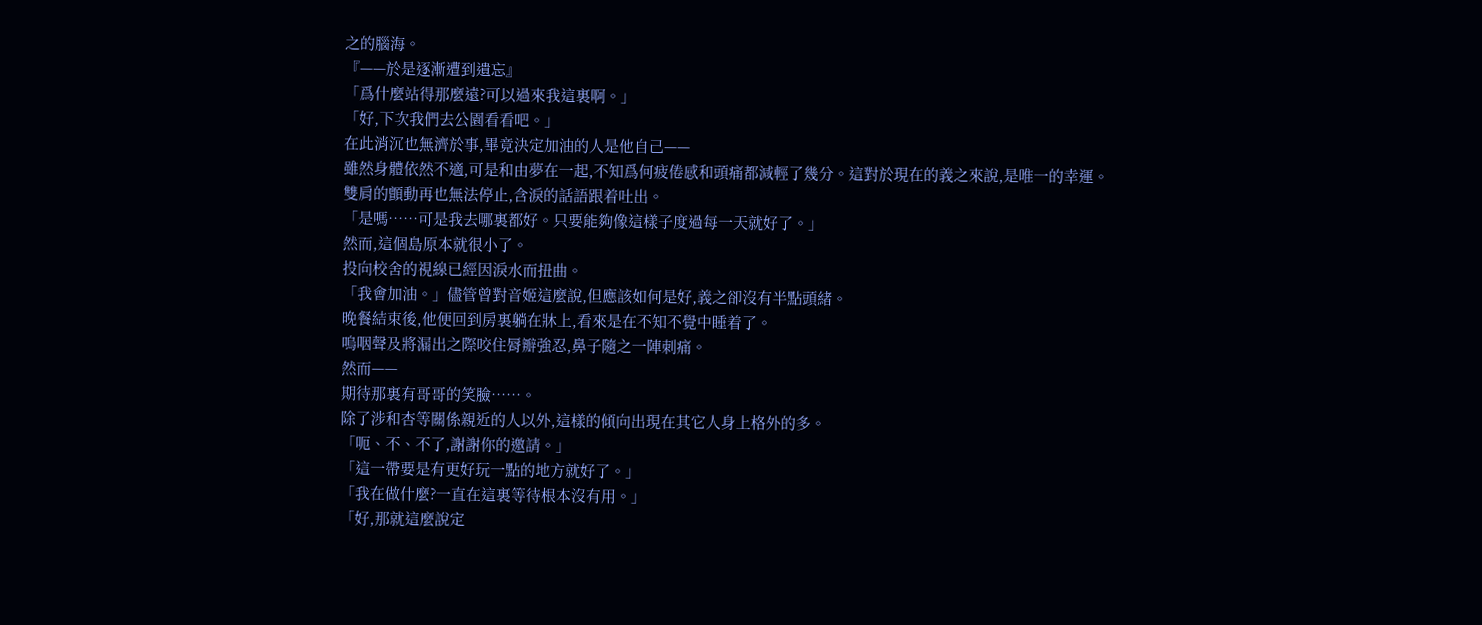之的腦海。
『——於是逐漸遭到遺忘』
「爲什麼站得那麼遠?可以過來我這裏啊。」
「好,下次我們去公園看看吧。」
在此消沉也無濟於事,畢竟決定加油的人是他自己——
雖然身體依然不適,可是和由夢在一起,不知爲何疲倦感和頭痛都減輕了幾分。這對於現在的義之來說,是唯一的幸運。
雙肩的顫動再也無法停止,含淚的話語跟着吐出。
「是嗎……可是我去哪裏都好。只要能夠像這樣子度過每一天就好了。」
然而,這個島原本就很小了。
投向校舍的視線已經因淚水而扭曲。
「我會加油。」儘管曾對音姬這麼說,但應該如何是好,義之卻沒有半點頭緒。
晚餐結束後,他便回到房裏躺在牀上,看來是在不知不覺中睡着了。
嗚咽聲及將漏出之際咬住脣瓣強忍,鼻子隨之一陣刺痛。
然而——
期待那裏有哥哥的笑臉……。
除了涉和杏等關係親近的人以外,這樣的傾向出現在其它人身上格外的多。
「呃、不、不了,謝謝你的邀請。」
「這一帶要是有更好玩一點的地方就好了。」
「我在做什麼?一直在這裏等待根本沒有用。」
「好,那就這麼說定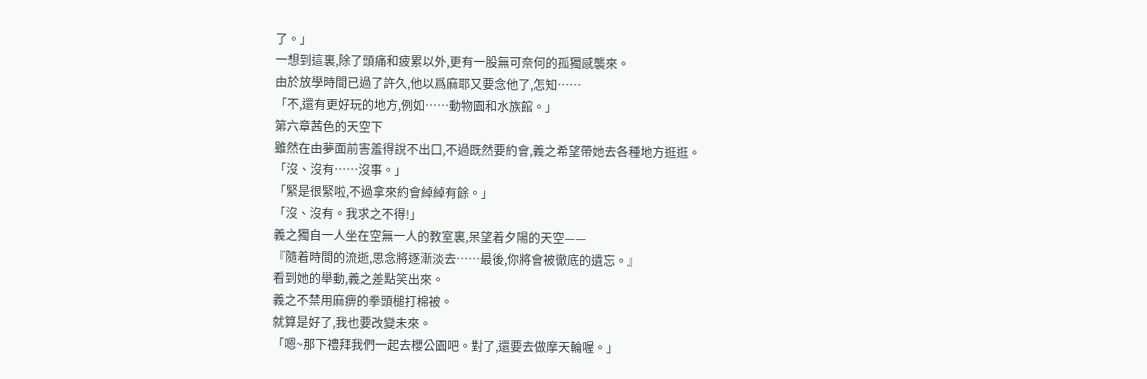了。」
一想到這裏,除了頭痛和疲累以外,更有一股無可奈何的孤獨感襲來。
由於放學時間已過了許久,他以爲麻耶又要念他了,怎知……
「不,還有更好玩的地方,例如……動物園和水族館。」
第六章茜色的天空下
雖然在由夢面前害羞得說不出口,不過既然要約會,義之希望帶她去各種地方逛逛。
「沒、沒有……沒事。」
「緊是很緊啦,不過拿來約會綽綽有餘。」
「沒、沒有。我求之不得!」
義之獨自一人坐在空無一人的教室裏,呆望着夕陽的天空——
『隨着時間的流逝,思念將逐漸淡去……最後,你將會被徹底的遺忘。』
看到她的舉動,義之差點笑出來。
義之不禁用麻痹的拳頭槌打棉被。
就算是好了,我也要改變未來。
「嗯~那下禮拜我們一起去櫻公園吧。對了,還要去做摩天輪喔。」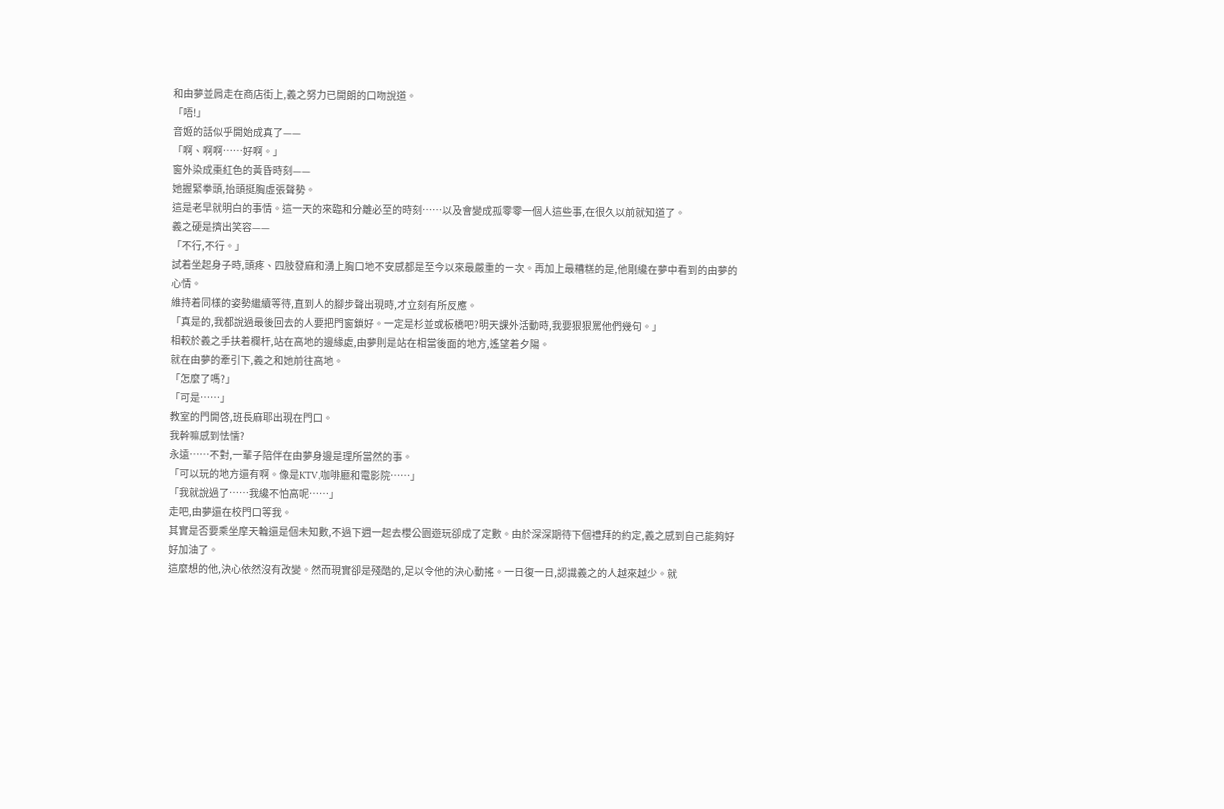和由夢並肩走在商店街上,義之努力已開朗的口吻說道。
「唔!」
音姬的話似乎開始成真了——
「啊、啊啊……好啊。」
窗外染成棗紅色的黃昏時刻——
她握緊拳頭,抬頭挺胸虛張聲勢。
這是老早就明白的事情。這一天的來臨和分離必至的時刻……以及會變成孤零零一個人這些事,在很久以前就知道了。
義之硬是擠出笑容——
「不行,不行。」
試着坐起身子時,頭疼、四肢發麻和湧上胸口地不安感都是至今以來最嚴重的ㄧ次。再加上最糟糕的是,他剛纔在夢中看到的由夢的心情。
維持着同樣的姿勢繼續等待,直到人的腳步聲出現時,才立刻有所反應。
「真是的,我都說過最後回去的人要把門窗鎖好。一定是杉並或板橋吧?明天課外活動時,我要狠狠罵他們幾句。」
相較於義之手扶着欄杆,站在高地的邊緣處,由夢則是站在相當後面的地方,遙望着夕陽。
就在由夢的牽引下,義之和她前往高地。
「怎麼了嗎?」
「可是……」
教室的門開啓,班長麻耶出現在門口。
我幹嘛感到怯懦?
永遠……不對,一輩子陪伴在由夢身邊是理所當然的事。
「可以玩的地方還有啊。像是KTV,咖啡廳和電影院……」
「我就說過了……我纔不怕高呢……」
走吧,由夢還在校門口等我。
其實是否要乘坐摩天輪還是個未知數,不過下週一起去櫻公園遊玩卻成了定數。由於深深期待下個禮拜的約定,義之感到自己能夠好好加油了。
這麼想的他,決心依然沒有改變。然而現實卻是殘酷的,足以令他的決心動搖。一日復一日,認識義之的人越來越少。就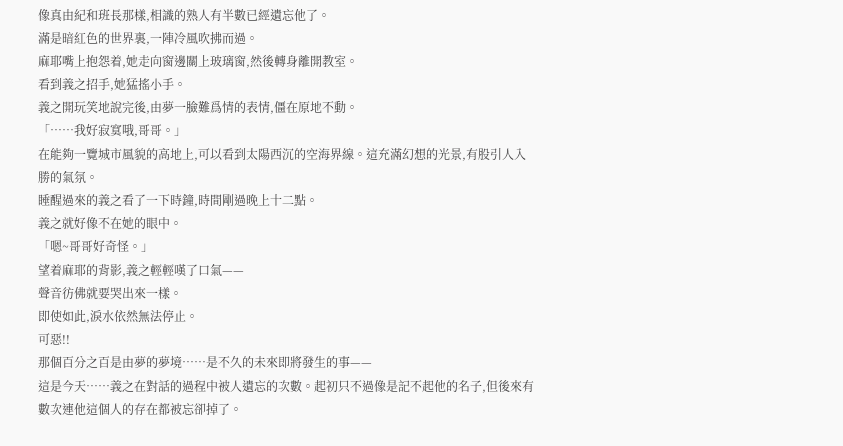像真由紀和班長那樣,相識的熟人有半數已經遺忘他了。
滿是暗紅色的世界裏,一陣冷風吹拂而過。
麻耶嘴上抱怨着,她走向窗邊關上玻璃窗,然後轉身離開教室。
看到義之招手,她猛搖小手。
義之開玩笑地說完後,由夢一臉難爲情的表情,僵在原地不動。
「……我好寂寞哦,哥哥。」
在能夠一覽城市風貌的高地上,可以看到太陽西沉的空海界線。這充滿幻想的光景,有股引人入勝的氣氛。
睡醒過來的義之看了一下時鐘,時間剛過晚上十二點。
義之就好像不在她的眼中。
「嗯~哥哥好奇怪。」
望着麻耶的背影,義之輕輕嘆了口氣——
聲音彷佛就要哭出來一樣。
即使如此,淚水依然無法停止。
可惡!!
那個百分之百是由夢的夢境……是不久的未來即將發生的事——
這是今天……義之在對話的過程中被人遺忘的次數。起初只不過像是記不起他的名子,但後來有數次連他這個人的存在都被忘卻掉了。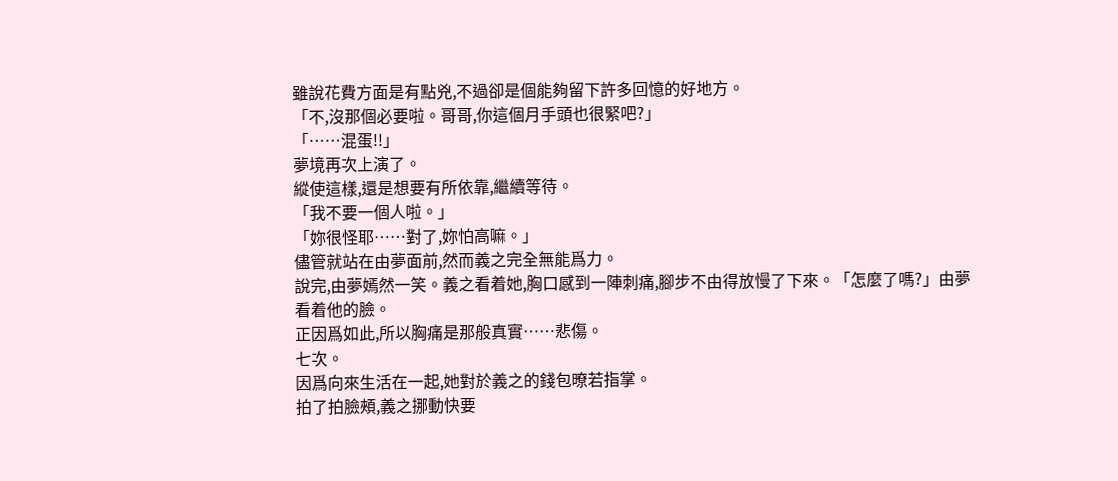雖說花費方面是有點兇,不過卻是個能夠留下許多回憶的好地方。
「不,沒那個必要啦。哥哥,你這個月手頭也很緊吧?」
「……混蛋!!」
夢境再次上演了。
縱使這樣,還是想要有所依靠,繼續等待。
「我不要一個人啦。」
「妳很怪耶……對了,妳怕高嘛。」
儘管就站在由夢面前,然而義之完全無能爲力。
說完,由夢嫣然一笑。義之看着她,胸口感到一陣刺痛,腳步不由得放慢了下來。「怎麼了嗎?」由夢看着他的臉。
正因爲如此,所以胸痛是那般真實……悲傷。
七次。
因爲向來生活在一起,她對於義之的錢包暸若指掌。
拍了拍臉頰,義之挪動快要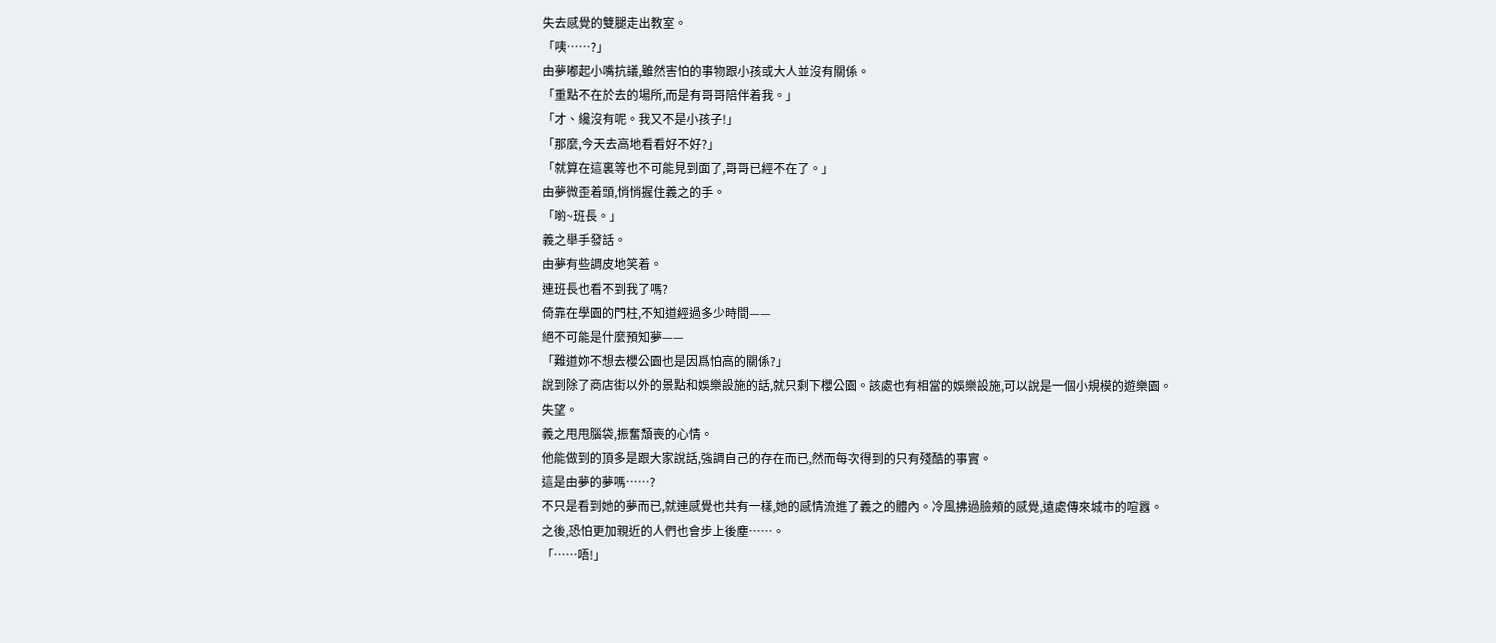失去感覺的雙腿走出教室。
「咦……?」
由夢嘟起小嘴抗議,雖然害怕的事物跟小孩或大人並沒有關係。
「重點不在於去的場所,而是有哥哥陪伴着我。」
「才、纔沒有呢。我又不是小孩子!」
「那麼,今天去高地看看好不好?」
「就算在這裏等也不可能見到面了,哥哥已經不在了。」
由夢微歪着頭,悄悄握住義之的手。
「喲~班長。」
義之舉手發話。
由夢有些調皮地笑着。
連班長也看不到我了嗎?
倚靠在學園的門柱,不知道經過多少時間——
絕不可能是什麼預知夢——
「難道妳不想去櫻公園也是因爲怕高的關係?」
說到除了商店街以外的景點和娛樂設施的話,就只剩下櫻公園。該處也有相當的娛樂設施,可以說是一個小規模的遊樂園。
失望。
義之甩甩腦袋,振奮頹喪的心情。
他能做到的頂多是跟大家說話,強調自己的存在而已,然而每次得到的只有殘酷的事實。
這是由夢的夢嗎……?
不只是看到她的夢而已,就連感覺也共有一樣,她的感情流進了義之的體內。冷風拂過臉頰的感覺,遠處傳來城市的喧囂。
之後,恐怕更加親近的人們也會步上後塵……。
「……唔!」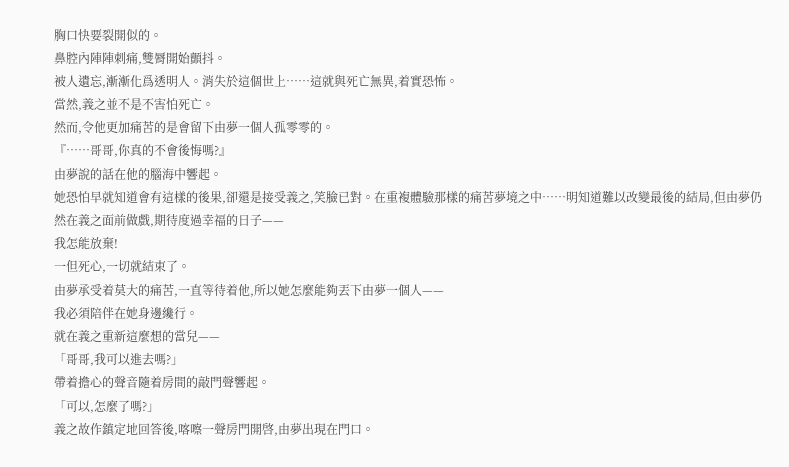胸口快要裂開似的。
鼻腔內陣陣刺痛,雙脣開始顫抖。
被人遺忘,漸漸化爲透明人。消失於這個世上……這就與死亡無異,着實恐怖。
當然,義之並不是不害怕死亡。
然而,令他更加痛苦的是會留下由夢一個人孤零零的。
『……哥哥,你真的不會後悔嗎?』
由夢說的話在他的腦海中響起。
她恐怕早就知道會有這樣的後果,卻還是接受義之,笑臉已對。在重複體驗那樣的痛苦夢境之中……明知道難以改變最後的結局,但由夢仍然在義之面前做戲,期待度過幸福的日子——
我怎能放棄!
一但死心,一切就結束了。
由夢承受着莫大的痛苦,一直等待着他,所以她怎麼能夠丟下由夢一個人——
我必須陪伴在她身邊纔行。
就在義之重新這麼想的當兒——
「哥哥,我可以進去嗎?」
帶着擔心的聲音隨着房間的敲門聲響起。
「可以,怎麼了嗎?」
義之故作鎮定地回答後,喀嚓一聲房門開啓,由夢出現在門口。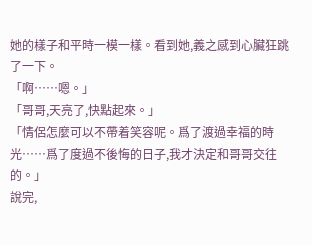她的樣子和平時一模一樣。看到她,義之感到心臟狂跳了一下。
「啊……嗯。」
「哥哥,天亮了,快點起來。」
「情侶怎麼可以不帶着笑容呢。爲了渡過幸福的時光……爲了度過不後悔的日子,我才決定和哥哥交往的。」
說完,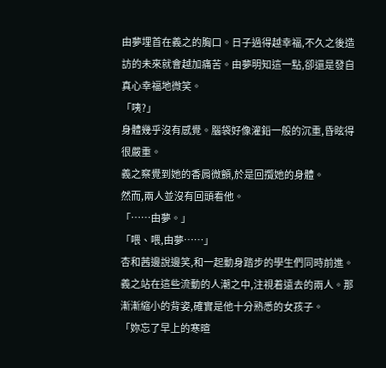由夢埋首在義之的胸口。日子過得越幸福,不久之後造訪的未來就會越加痛苦。由夢明知這一點,卻還是發自真心幸福地微笑。
「咦?」
身體幾乎沒有感覺。腦袋好像灌鉛一般的沉重,昏眩得很嚴重。
義之察覺到她的香肩微顫,於是回攬她的身體。
然而,兩人並沒有回頭看他。
「……由夢。」
「喂、喂,由夢……」
杏和茜邊說邊笑,和一起動身踏步的學生們同時前進。義之站在這些流動的人潮之中,注視着遠去的兩人。那漸漸縮小的背姿,確實是他十分熟悉的女孩子。
「妳忘了早上的寒暄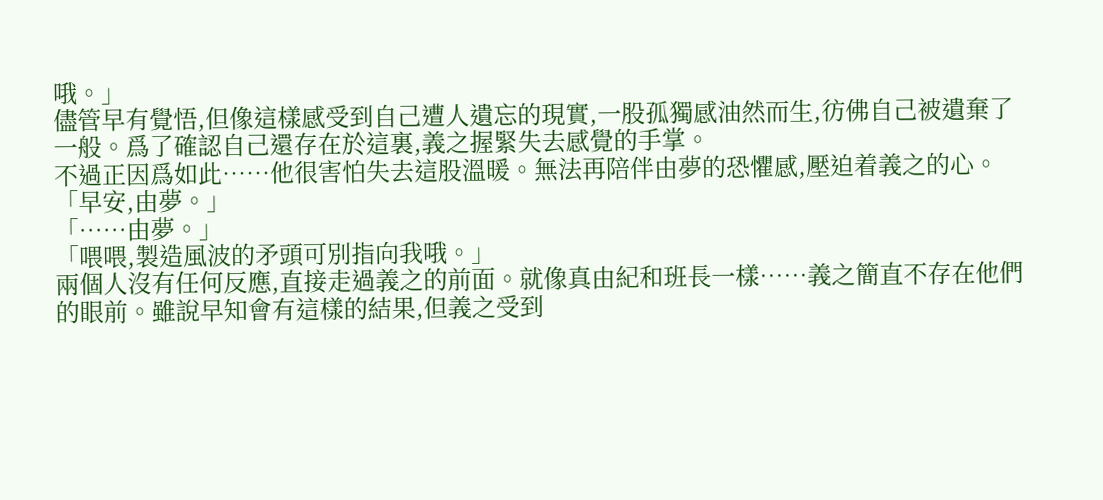哦。」
儘管早有覺悟,但像這樣感受到自己遭人遺忘的現實,一股孤獨感油然而生,彷佛自己被遺棄了一般。爲了確認自己還存在於這裏,義之握緊失去感覺的手掌。
不過正因爲如此……他很害怕失去這股溫暖。無法再陪伴由夢的恐懼感,壓迫着義之的心。
「早安,由夢。」
「……由夢。」
「喂喂,製造風波的矛頭可別指向我哦。」
兩個人沒有任何反應,直接走過義之的前面。就像真由紀和班長一樣……義之簡直不存在他們的眼前。雖說早知會有這樣的結果,但義之受到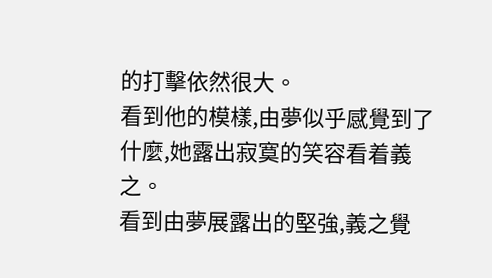的打擊依然很大。
看到他的模樣,由夢似乎感覺到了什麼,她露出寂寞的笑容看着義之。
看到由夢展露出的堅強,義之覺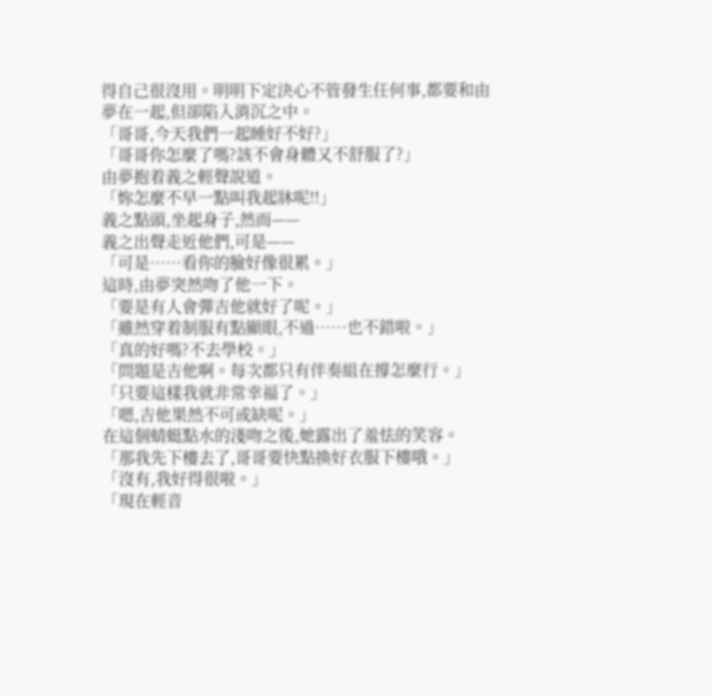得自己很沒用。明明下定決心不管發生任何事,都要和由夢在一起,但卻陷入消沉之中。
「哥哥,今天我們一起睡好不好?」
「哥哥你怎麼了嗎?該不會身體又不舒服了?」
由夢抱着義之輕聲說道。
「妳怎麼不早一點叫我起牀呢!!」
義之點頭,坐起身子,然而——
義之出聲走近他們,可是——
「可是……看你的臉好像很累。」
這時,由夢突然吻了他一下。
「要是有人會彈吉他就好了呢。」
「雖然穿着制服有點顯眼,不過……也不錯啦。」
「真的好嗎?不去學校。」
「問題是吉他啊。每次都只有伴奏組在撐怎麼行。」
「只要這樣我就非常幸福了。」
「嗯,吉他果然不可或缺呢。」
在這個蜻蜓點水的淺吻之後,她露出了羞怯的笑容。
「那我先下樓去了,哥哥要快點換好衣服下樓哦。」
「沒有,我好得很啦。」
「現在輕音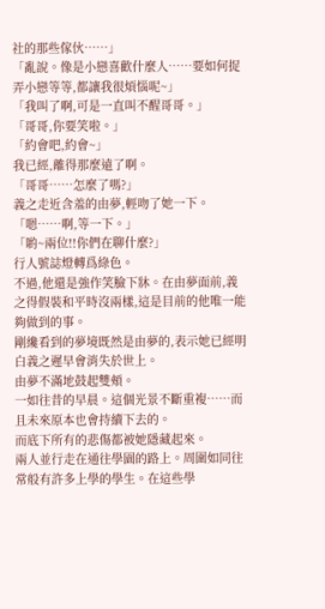社的那些傢伙……」
「亂說。像是小戀喜歡什麼人……要如何捉弄小戀等等,都讓我很煩惱呢~」
「我叫了啊,可是一直叫不醒哥哥。」
「哥哥,你要笑啦。」
「約會吧,約會~」
我已經,離得那麼遠了啊。
「哥哥……怎麼了嗎?」
義之走近含羞的由夢,輕吻了她一下。
「嗯……啊,等一下。」
「喲~兩位!!你們在聊什麼?」
行人號誌燈轉爲綠色。
不過,他還是強作笑臉下牀。在由夢面前,義之得假裝和平時沒兩樣,這是目前的他唯一能夠做到的事。
剛纔看到的夢境既然是由夢的,表示她已經明白義之遲早會消失於世上。
由夢不滿地鼓起雙頰。
一如往昔的早晨。這個光景不斷重複……而且未來原本也會持續下去的。
而底下所有的悲傷都被她隱藏起來。
兩人並行走在通往學園的路上。周圍如同往常般有許多上學的學生。在這些學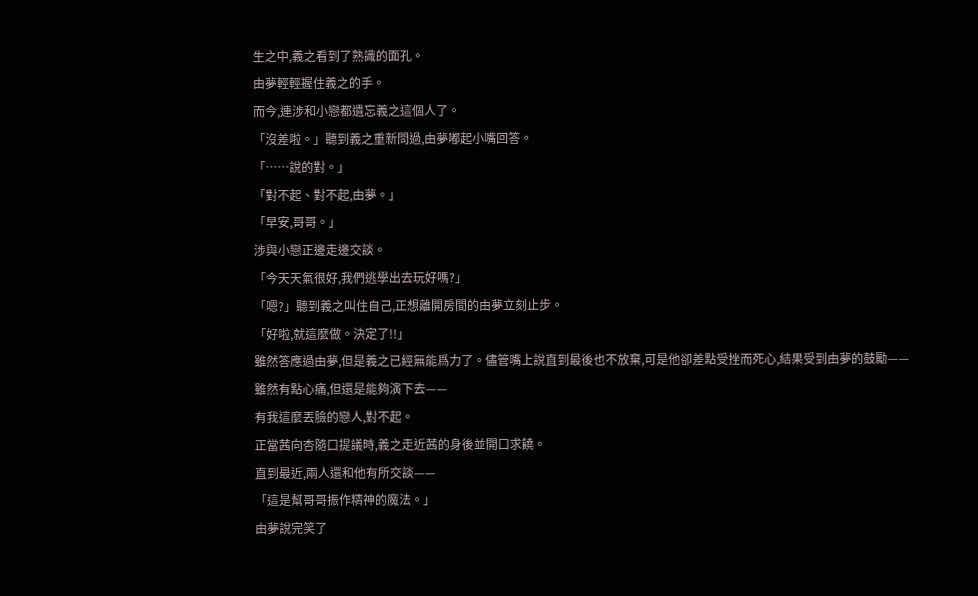生之中,義之看到了熟識的面孔。
由夢輕輕握住義之的手。
而今,連涉和小戀都遺忘義之這個人了。
「沒差啦。」聽到義之重新問過,由夢嘟起小嘴回答。
「……說的對。」
「對不起、對不起,由夢。」
「早安,哥哥。」
涉與小戀正邊走邊交談。
「今天天氣很好,我們逃學出去玩好嗎?」
「嗯?」聽到義之叫住自己,正想離開房間的由夢立刻止步。
「好啦,就這麼做。決定了!!」
雖然答應過由夢,但是義之已經無能爲力了。儘管嘴上說直到最後也不放棄,可是他卻差點受挫而死心,結果受到由夢的鼓勵——
雖然有點心痛,但還是能夠演下去——
有我這麼丟臉的戀人,對不起。
正當茜向杏隨口提議時,義之走近茜的身後並開口求饒。
直到最近,兩人還和他有所交談——
「這是幫哥哥振作精神的魔法。」
由夢說完笑了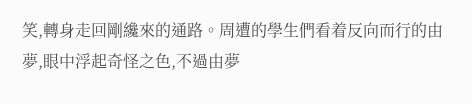笑,轉身走回剛纔來的通路。周遭的學生們看着反向而行的由夢,眼中浮起奇怪之色,不過由夢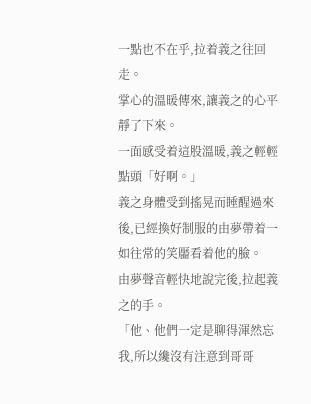一點也不在乎,拉着義之往回走。
掌心的溫暖傳來,讓義之的心平靜了下來。
一面感受着這股溫暖,義之輕輕點頭「好啊。」
義之身體受到搖晃而睡醒過來後,已經換好制服的由夢帶着一如往常的笑靨看着他的臉。
由夢聲音輕快地說完後,拉起義之的手。
「他、他們一定是聊得渾然忘我,所以纔沒有注意到哥哥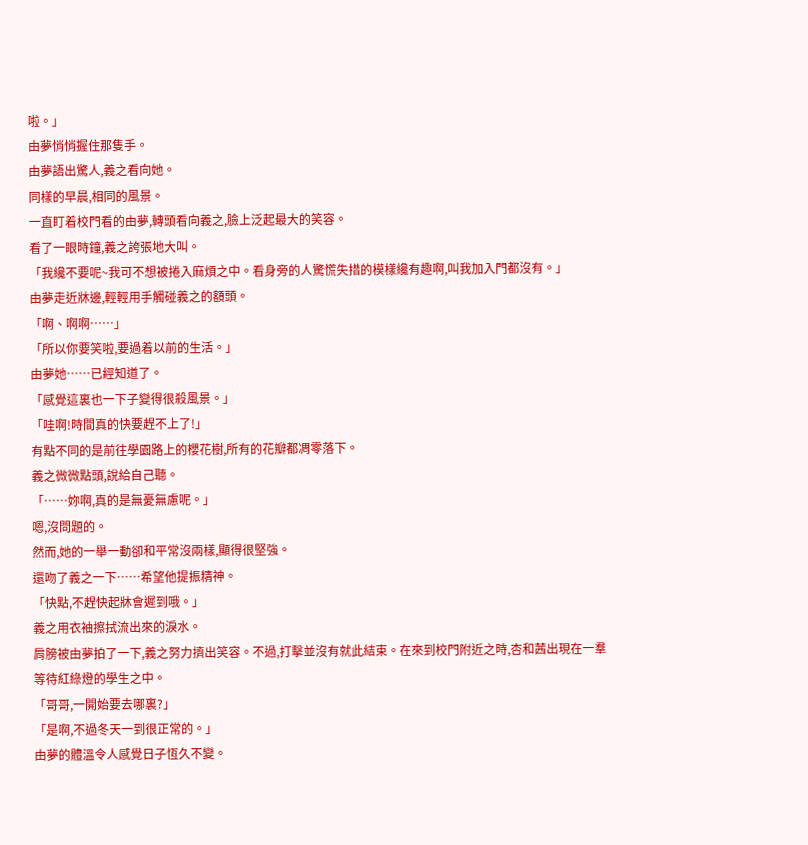啦。」
由夢悄悄握住那隻手。
由夢語出驚人,義之看向她。
同樣的早晨,相同的風景。
一直盯着校門看的由夢,轉頭看向義之,臉上泛起最大的笑容。
看了一眼時鐘,義之誇張地大叫。
「我纔不要呢~我可不想被捲入麻煩之中。看身旁的人驚慌失措的模樣纔有趣啊,叫我加入門都沒有。」
由夢走近牀邊,輕輕用手觸碰義之的額頭。
「啊、啊啊……」
「所以你要笑啦,要過着以前的生活。」
由夢她……已經知道了。
「感覺這裏也一下子變得很殺風景。」
「哇啊!時間真的快要趕不上了!」
有點不同的是前往學園路上的櫻花樹,所有的花瓣都凋零落下。
義之微微點頭,說給自己聽。
「……妳啊,真的是無憂無慮呢。」
嗯,沒問題的。
然而,她的一舉一動卻和平常沒兩樣,顯得很堅強。
還吻了義之一下……希望他提振精神。
「快點,不趕快起牀會遲到哦。」
義之用衣袖擦拭流出來的淚水。
肩膀被由夢拍了一下,義之努力擠出笑容。不過,打擊並沒有就此結束。在來到校門附近之時,杏和茜出現在一羣等待紅綠燈的學生之中。
「哥哥,一開始要去哪裏?」
「是啊,不過冬天一到很正常的。」
由夢的體溫令人感覺日子恆久不變。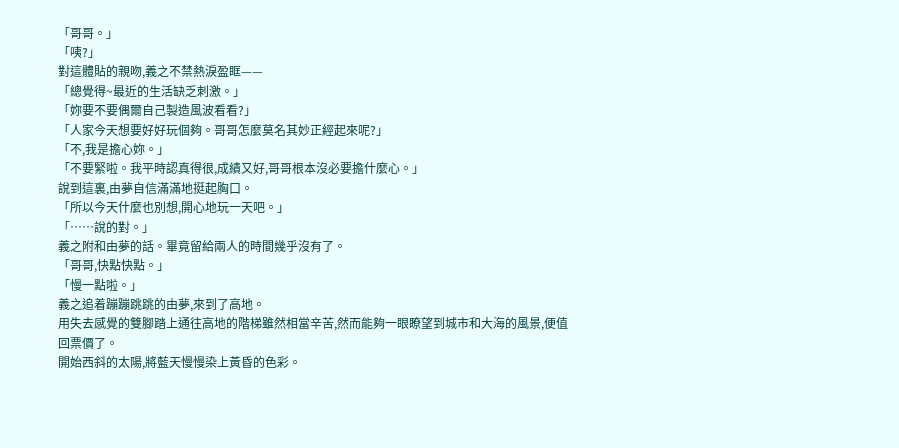「哥哥。」
「咦?」
對這體貼的親吻,義之不禁熱淚盈眶——
「總覺得~最近的生活缺乏刺激。」
「妳要不要偶爾自己製造風波看看?」
「人家今天想要好好玩個夠。哥哥怎麼莫名其妙正經起來呢?」
「不,我是擔心妳。」
「不要緊啦。我平時認真得很,成績又好,哥哥根本沒必要擔什麼心。」
說到這裏,由夢自信滿滿地挺起胸口。
「所以今天什麼也別想,開心地玩一天吧。」
「……說的對。」
義之附和由夢的話。畢竟留給兩人的時間幾乎沒有了。
「哥哥,快點快點。」
「慢一點啦。」
義之追着蹦蹦跳跳的由夢,來到了高地。
用失去感覺的雙腳踏上通往高地的階梯雖然相當辛苦,然而能夠一眼瞭望到城市和大海的風景,便值回票價了。
開始西斜的太陽,將藍天慢慢染上黃昏的色彩。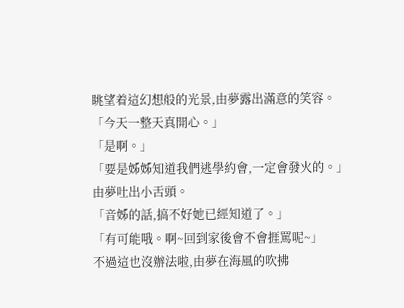眺望着這幻想般的光景,由夢露出滿意的笑容。
「今天一整天真開心。」
「是啊。」
「要是姊姊知道我們逃學約會,一定會發火的。」
由夢吐出小舌頭。
「音姊的話,搞不好她已經知道了。」
「有可能哦。啊~回到家後會不會捱罵呢~」
不過這也沒辦法啦,由夢在海風的吹拂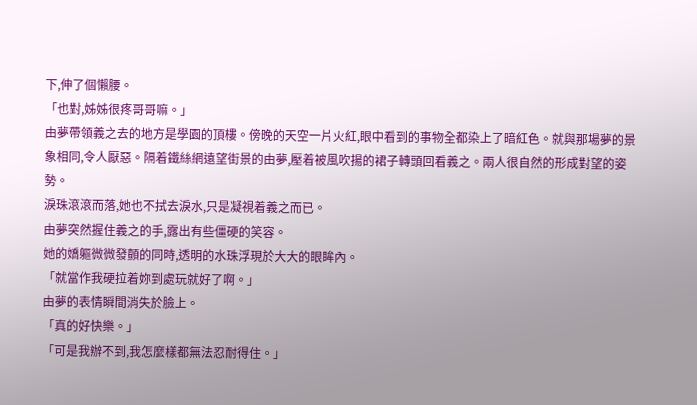下,伸了個懶腰。
「也對,姊姊很疼哥哥嘛。」
由夢帶領義之去的地方是學園的頂樓。傍晚的天空一片火紅,眼中看到的事物全都染上了暗紅色。就與那場夢的景象相同,令人厭惡。隔着鐵絲網遠望街景的由夢,壓着被風吹揚的裙子轉頭回看義之。兩人很自然的形成對望的姿勢。
淚珠滾滾而落,她也不拭去淚水,只是凝視着義之而已。
由夢突然握住義之的手,露出有些僵硬的笑容。
她的嬌軀微微發顫的同時,透明的水珠浮現於大大的眼眸內。
「就當作我硬拉着妳到處玩就好了啊。」
由夢的表情瞬間消失於臉上。
「真的好快樂。」
「可是我辦不到,我怎麼樣都無法忍耐得住。」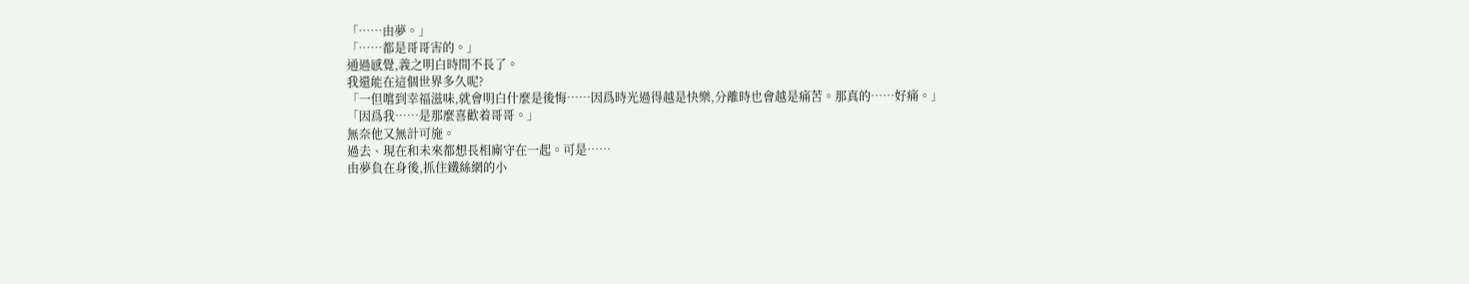「……由夢。」
「……都是哥哥害的。」
通過感覺,義之明白時間不長了。
我還能在這個世界多久呢?
「一但嚐到幸福滋味,就會明白什麼是後悔……因爲時光過得越是快樂,分離時也會越是痛苦。那真的……好痛。」
「因爲我……是那麼喜歡着哥哥。」
無奈他又無計可施。
過去、現在和未來都想長相廝守在一起。可是……
由夢負在身後,抓住鐵絲網的小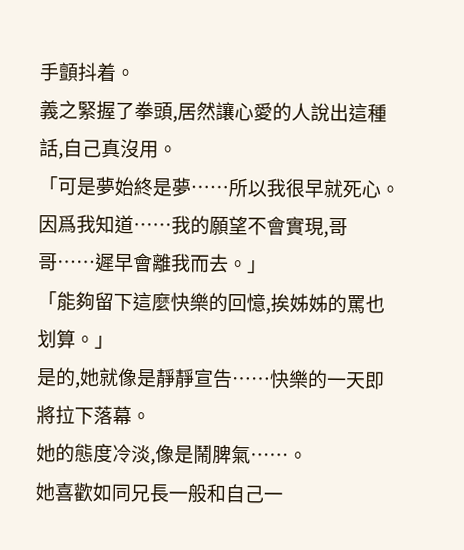手顫抖着。
義之緊握了拳頭,居然讓心愛的人說出這種話,自己真沒用。
「可是夢始終是夢……所以我很早就死心。因爲我知道……我的願望不會實現,哥哥……遲早會離我而去。」
「能夠留下這麼快樂的回憶,挨姊姊的罵也划算。」
是的,她就像是靜靜宣告……快樂的一天即將拉下落幕。
她的態度冷淡,像是鬧脾氣……。
她喜歡如同兄長一般和自己一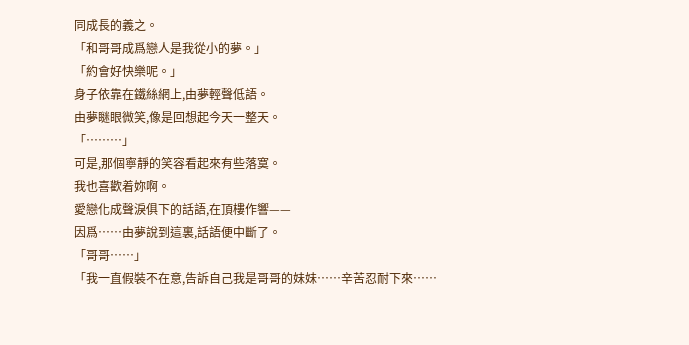同成長的義之。
「和哥哥成爲戀人是我從小的夢。」
「約會好快樂呢。」
身子依靠在鐵絲網上,由夢輕聲低語。
由夢瞇眼微笑,像是回想起今天一整天。
「………」
可是,那個寧靜的笑容看起來有些落寞。
我也喜歡着妳啊。
愛戀化成聲淚俱下的話語,在頂樓作響——
因爲……由夢說到這裏,話語便中斷了。
「哥哥……」
「我一直假裝不在意,告訴自己我是哥哥的妹妹……辛苦忍耐下來……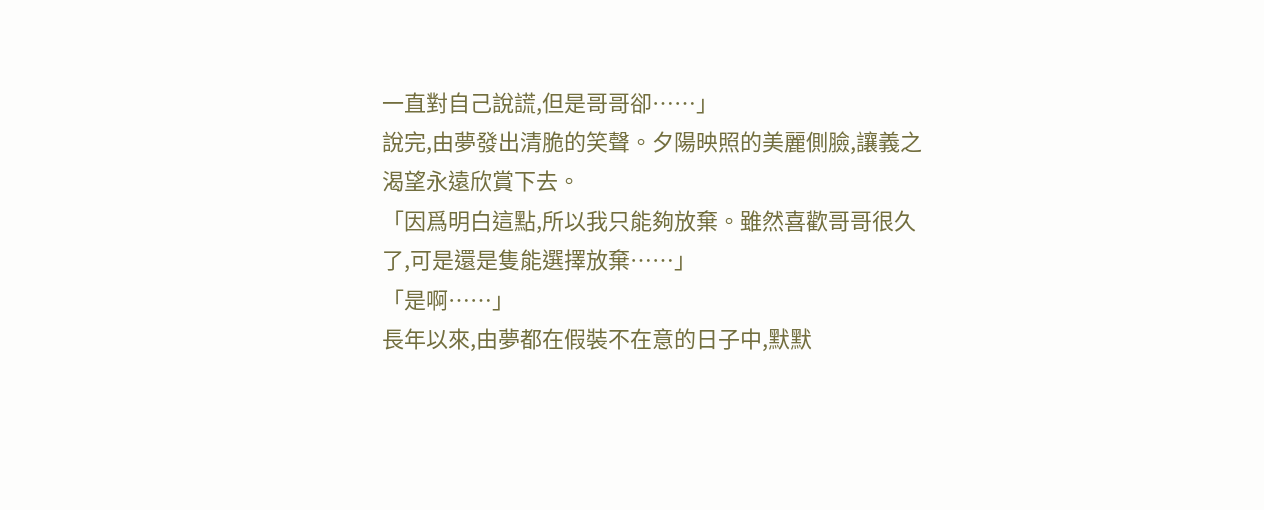一直對自己說謊,但是哥哥卻……」
說完,由夢發出清脆的笑聲。夕陽映照的美麗側臉,讓義之渴望永遠欣賞下去。
「因爲明白這點,所以我只能夠放棄。雖然喜歡哥哥很久了,可是還是隻能選擇放棄……」
「是啊……」
長年以來,由夢都在假裝不在意的日子中,默默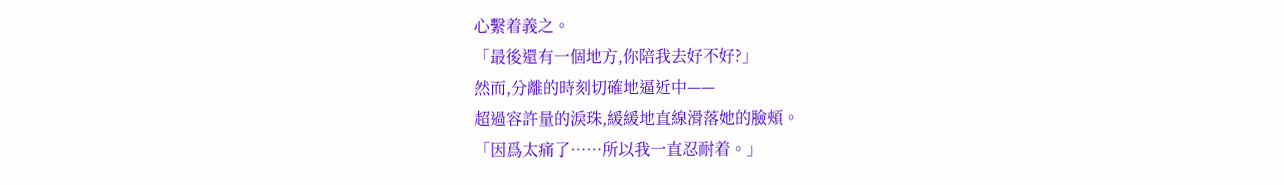心繫着義之。
「最後還有一個地方,你陪我去好不好?」
然而,分離的時刻切確地逼近中——
超過容許量的淚珠,緩緩地直線滑落她的臉頰。
「因爲太痛了……所以我一直忍耐着。」